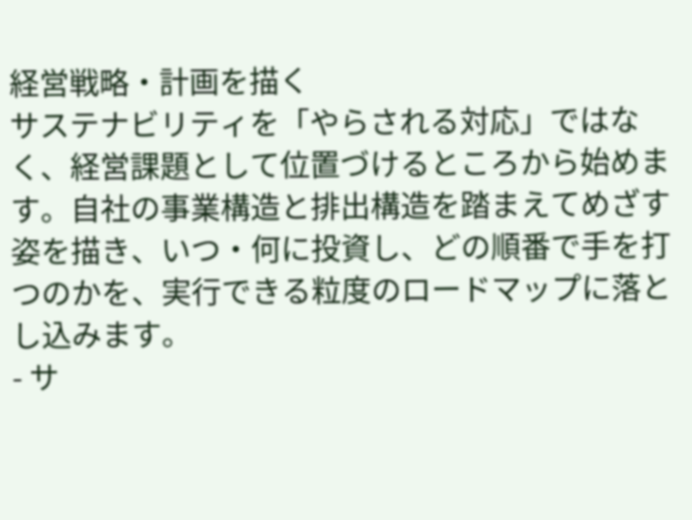経営戦略・計画を描く
サステナビリティを「やらされる対応」ではなく、経営課題として位置づけるところから始めます。自社の事業構造と排出構造を踏まえてめざす姿を描き、いつ・何に投資し、どの順番で手を打つのかを、実行できる粒度のロードマップに落とし込みます。
- サ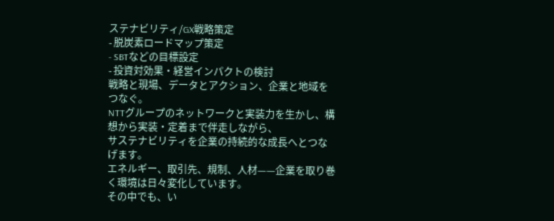ステナビリティ/GX戦略策定
- 脱炭素ロードマップ策定
- SBTなどの目標設定
- 投資対効果・経営インパクトの検討
戦略と現場、データとアクション、企業と地域をつなぐ。
NTTグループのネットワークと実装力を生かし、構想から実装・定着まで伴走しながら、
サステナビリティを企業の持続的な成長へとつなげます。
エネルギー、取引先、規制、人材——企業を取り巻く環境は日々変化しています。
その中でも、い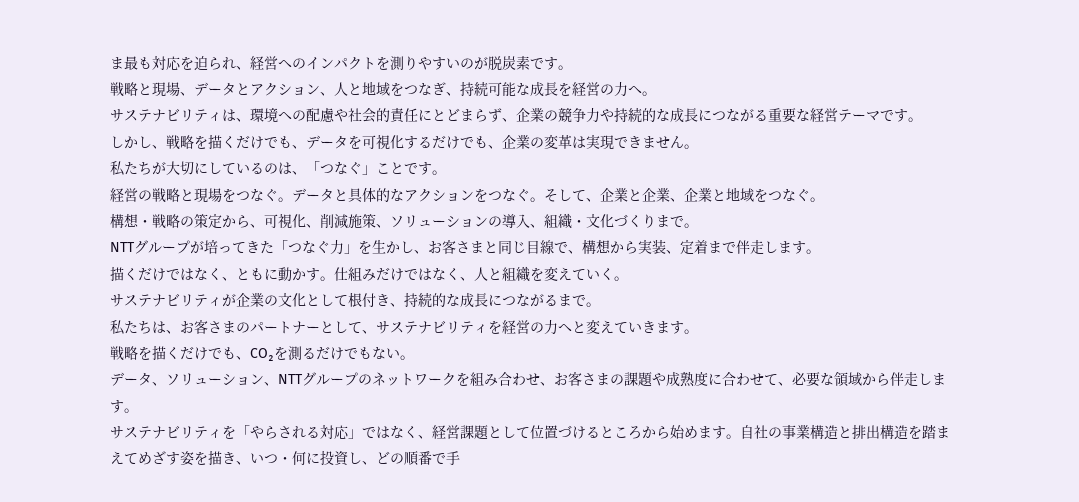ま最も対応を迫られ、経営へのインパクトを測りやすいのが脱炭素です。
戦略と現場、データとアクション、人と地域をつなぎ、持続可能な成長を経営の力へ。
サステナビリティは、環境への配慮や社会的責任にとどまらず、企業の競争力や持続的な成長につながる重要な経営テーマです。
しかし、戦略を描くだけでも、データを可視化するだけでも、企業の変革は実現できません。
私たちが大切にしているのは、「つなぐ」ことです。
経営の戦略と現場をつなぐ。データと具体的なアクションをつなぐ。そして、企業と企業、企業と地域をつなぐ。
構想・戦略の策定から、可視化、削減施策、ソリューションの導入、組織・文化づくりまで。
NTTグループが培ってきた「つなぐ力」を生かし、お客さまと同じ目線で、構想から実装、定着まで伴走します。
描くだけではなく、ともに動かす。仕組みだけではなく、人と組織を変えていく。
サステナビリティが企業の文化として根付き、持続的な成長につながるまで。
私たちは、お客さまのパートナーとして、サステナビリティを経営の力へと変えていきます。
戦略を描くだけでも、CO₂を測るだけでもない。
データ、ソリューション、NTTグループのネットワークを組み合わせ、お客さまの課題や成熟度に合わせて、必要な領域から伴走します。
サステナビリティを「やらされる対応」ではなく、経営課題として位置づけるところから始めます。自社の事業構造と排出構造を踏まえてめざす姿を描き、いつ・何に投資し、どの順番で手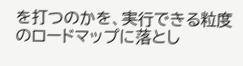を打つのかを、実行できる粒度のロードマップに落とし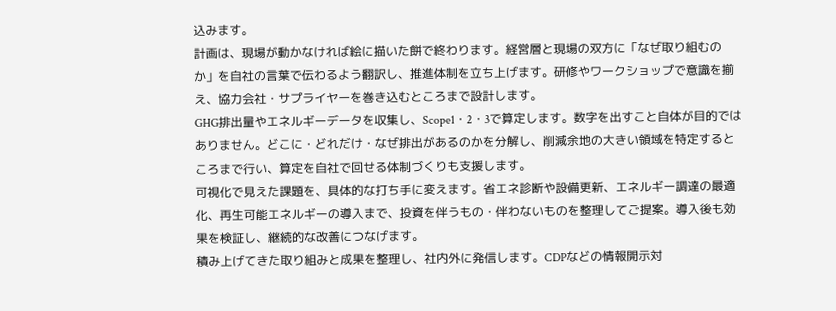込みます。
計画は、現場が動かなければ絵に描いた餅で終わります。経営層と現場の双方に「なぜ取り組むのか」を自社の言葉で伝わるよう翻訳し、推進体制を立ち上げます。研修やワークショップで意識を揃え、協力会社・サプライヤーを巻き込むところまで設計します。
GHG排出量やエネルギーデータを収集し、Scope1・2・3で算定します。数字を出すこと自体が目的ではありません。どこに・どれだけ・なぜ排出があるのかを分解し、削減余地の大きい領域を特定するところまで行い、算定を自社で回せる体制づくりも支援します。
可視化で見えた課題を、具体的な打ち手に変えます。省エネ診断や設備更新、エネルギー調達の最適化、再生可能エネルギーの導入まで、投資を伴うもの・伴わないものを整理してご提案。導入後も効果を検証し、継続的な改善につなげます。
積み上げてきた取り組みと成果を整理し、社内外に発信します。CDPなどの情報開示対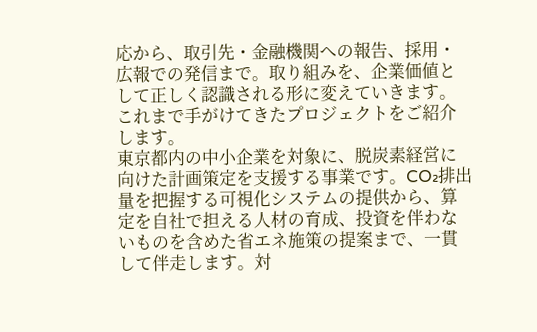応から、取引先・金融機関への報告、採用・広報での発信まで。取り組みを、企業価値として正しく認識される形に変えていきます。
これまで手がけてきたプロジェクトをご紹介します。
東京都内の中小企業を対象に、脱炭素経営に向けた計画策定を支援する事業です。CO₂排出量を把握する可視化システムの提供から、算定を自社で担える人材の育成、投資を伴わないものを含めた省エネ施策の提案まで、一貫して伴走します。対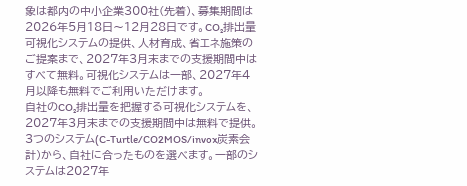象は都内の中小企業300社(先着)、募集期間は2026年5月18日〜12月28日です。CO₂排出量可視化システムの提供、人材育成、省エネ施策のご提案まで、2027年3月末までの支援期間中はすべて無料。可視化システムは一部、2027年4月以降も無料でご利用いただけます。
自社のCO₂排出量を把握する可視化システムを、2027年3月末までの支援期間中は無料で提供。3つのシステム(C-Turtle/CO2MOS/invox炭素会計)から、自社に合ったものを選べます。一部のシステムは2027年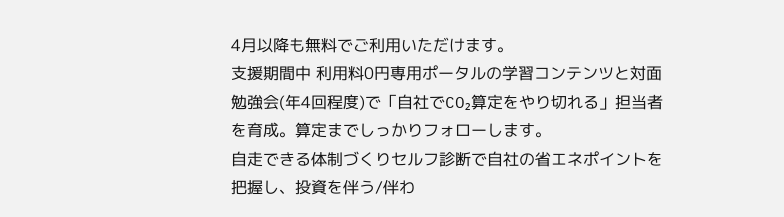4月以降も無料でご利用いただけます。
支援期間中 利用料0円専用ポータルの学習コンテンツと対面勉強会(年4回程度)で「自社でCO₂算定をやり切れる」担当者を育成。算定までしっかりフォローします。
自走できる体制づくりセルフ診断で自社の省エネポイントを把握し、投資を伴う/伴わ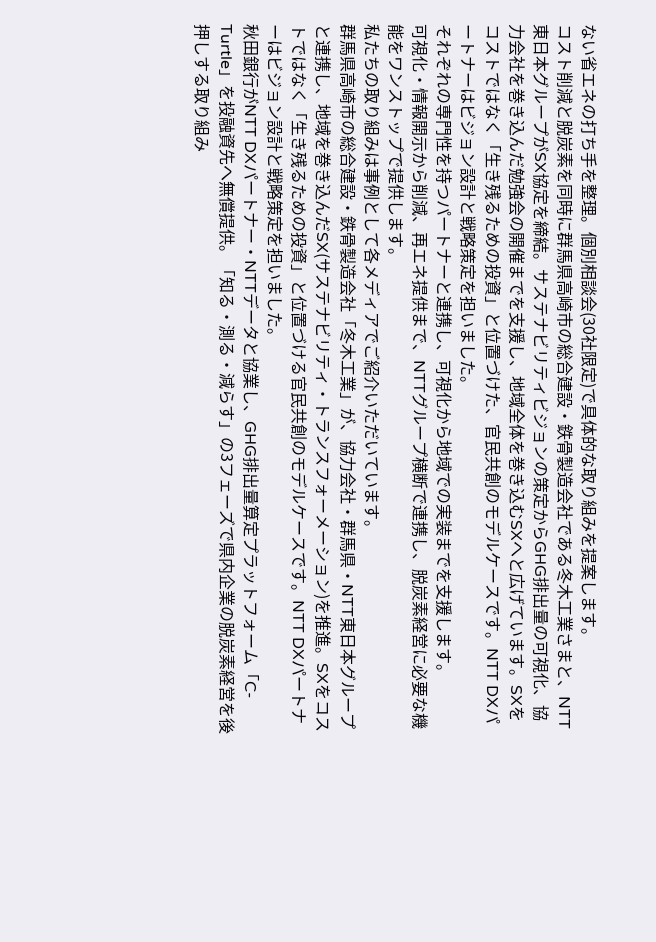ない省エネの打ち手を整理。個別相談会(30社限定)で具体的な取り組みを提案します。
コスト削減と脱炭素を同時に群馬県高崎市の総合建設・鉄骨製造会社である冬木工業さまと、NTT東日本グループがSX協定を締結。サステナビリティビジョンの策定からGHG排出量の可視化、協力会社を巻き込んだ勉強会の開催までを支援し、地域全体を巻き込むSXへと広げています。SXをコストではなく「生き残るための投資」と位置づけた、官民共創のモデルケースです。NTT DXパートナーはビジョン設計と戦略策定を担いました。
それぞれの専門性を持つパートナーと連携し、可視化から地域での実装までを支援します。
可視化・情報開示から削減、再エネ提供まで、NTTグループ横断で連携し、脱炭素経営に必要な機能をワンストップで提供します。
私たちの取り組みは事例として各メディアでご紹介いただいています。
群馬県高崎市の総合建設・鉄骨製造会社「冬木工業」が、協力会社・群馬県・NTT東日本グループと連携し、地域を巻き込んだSX(サステナビリティ・トランスフォーメーション)を推進。SXをコストではなく「生き残るための投資」と位置づける官民共創のモデルケースです。NTT DXパートナーはビジョン設計と戦略策定を担いました。
秋田銀行がNTT DXパートナー・NTTデータと協業し、GHG排出量算定プラットフォーム「C-Turtle」を投融資先へ無償提供。「知る・測る・減らす」の3フェーズで県内企業の脱炭素経営を後押しする取り組み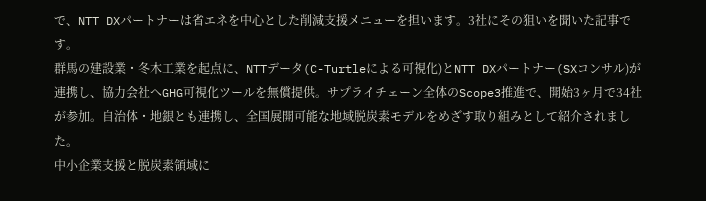で、NTT DXパートナーは省エネを中心とした削減支援メニューを担います。3社にその狙いを聞いた記事です。
群馬の建設業・冬木工業を起点に、NTTデータ(C-Turtleによる可視化)とNTT DXパートナー(SXコンサル)が連携し、協力会社へGHG可視化ツールを無償提供。サプライチェーン全体のScope3推進で、開始3ヶ月で34社が参加。自治体・地銀とも連携し、全国展開可能な地域脱炭素モデルをめざす取り組みとして紹介されました。
中小企業支援と脱炭素領域に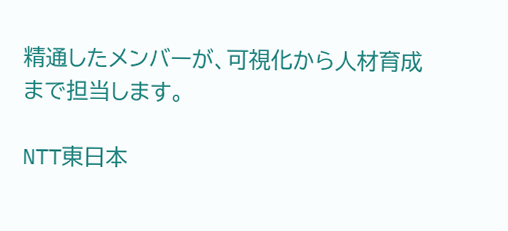精通したメンバーが、可視化から人材育成まで担当します。

NTT東日本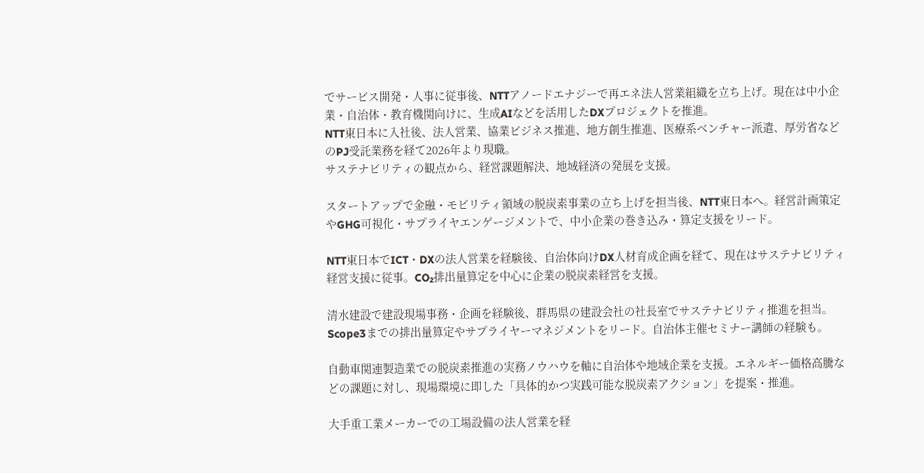でサービス開発・人事に従事後、NTTアノードエナジーで再エネ法人営業組織を立ち上げ。現在は中小企業・自治体・教育機関向けに、生成AIなどを活用したDXプロジェクトを推進。
NTT東日本に入社後、法人営業、協業ビジネス推進、地方創生推進、医療系ベンチャー派遣、厚労省などのPJ受託業務を経て2026年より現職。
サステナビリティの観点から、経営課題解決、地域経済の発展を支援。

スタートアップで金融・モビリティ領域の脱炭素事業の立ち上げを担当後、NTT東日本へ。経営計画策定やGHG可視化・サプライヤエンゲージメントで、中小企業の巻き込み・算定支援をリード。

NTT東日本でICT・DXの法人営業を経験後、自治体向けDX人材育成企画を経て、現在はサステナビリティ経営支援に従事。CO₂排出量算定を中心に企業の脱炭素経営を支援。

清水建設で建設現場事務・企画を経験後、群馬県の建設会社の社長室でサステナビリティ推進を担当。Scope3までの排出量算定やサプライヤーマネジメントをリード。自治体主催セミナー講師の経験も。

自動車関連製造業での脱炭素推進の実務ノウハウを軸に自治体や地域企業を支援。エネルギー価格高騰などの課題に対し、現場環境に即した「具体的かつ実践可能な脱炭素アクション」を提案・推進。

大手重工業メーカーでの工場設備の法人営業を経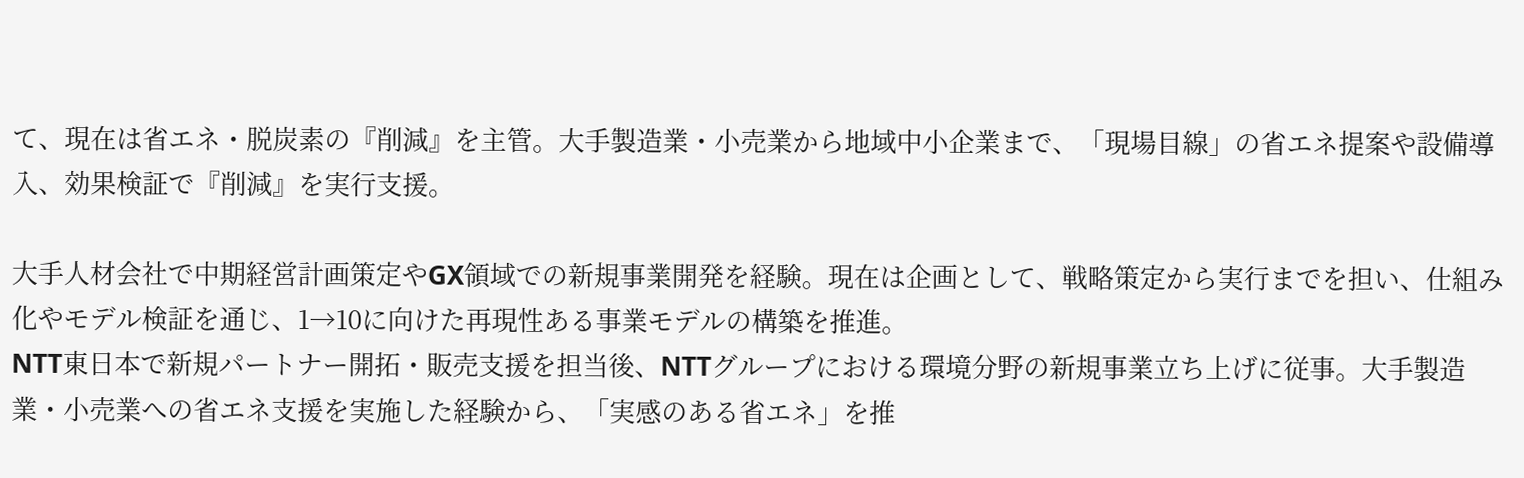て、現在は省エネ・脱炭素の『削減』を主管。大手製造業・小売業から地域中小企業まで、「現場目線」の省エネ提案や設備導入、効果検証で『削減』を実行支援。

大手人材会社で中期経営計画策定やGX領域での新規事業開発を経験。現在は企画として、戦略策定から実行までを担い、仕組み化やモデル検証を通じ、1→10に向けた再現性ある事業モデルの構築を推進。
NTT東日本で新規パートナー開拓・販売支援を担当後、NTTグループにおける環境分野の新規事業立ち上げに従事。大手製造業・小売業への省エネ支援を実施した経験から、「実感のある省エネ」を推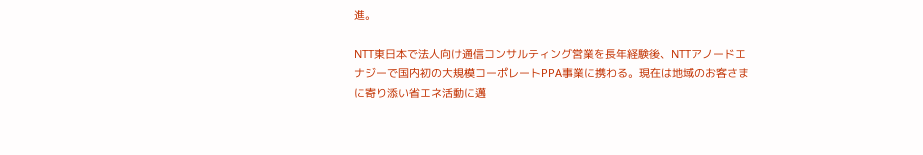進。

NTT東日本で法人向け通信コンサルティング営業を長年経験後、NTTアノードエナジーで国内初の大規模コーポレートPPA事業に携わる。現在は地域のお客さまに寄り添い省エネ活動に邁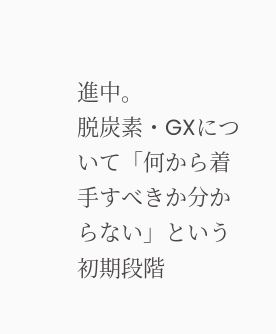進中。
脱炭素・GXについて「何から着手すべきか分からない」という初期段階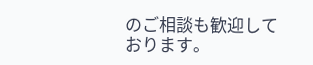のご相談も歓迎しております。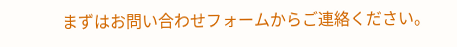まずはお問い合わせフォームからご連絡ください。